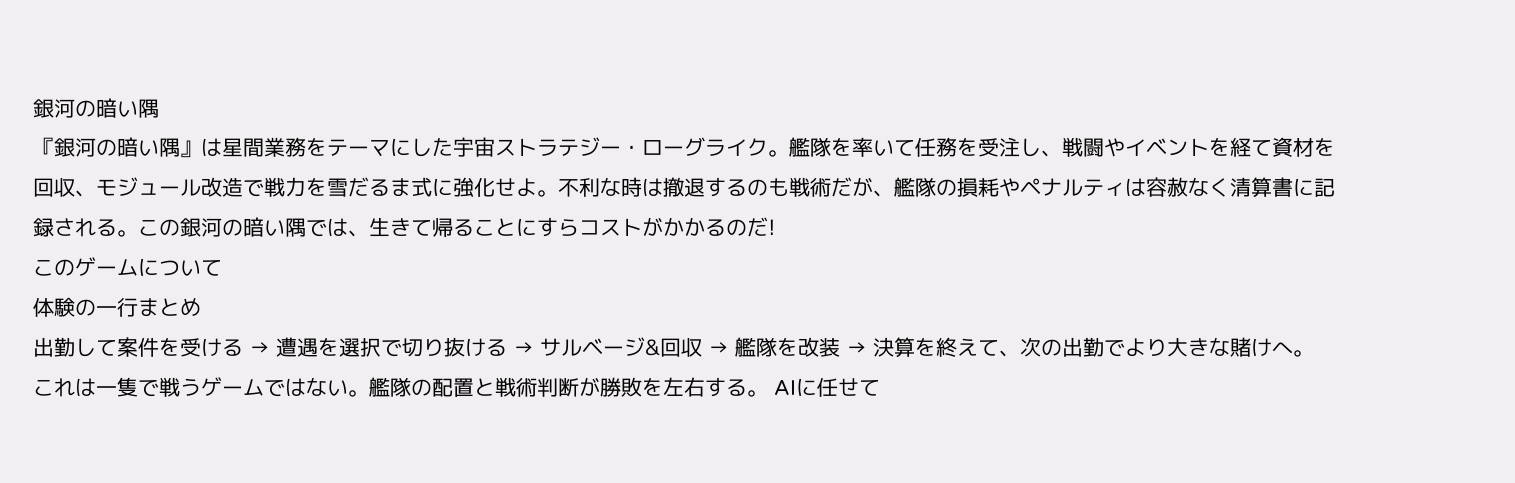銀河の暗い隅
『銀河の暗い隅』は星間業務をテーマにした宇宙ストラテジー・ローグライク。艦隊を率いて任務を受注し、戦闘やイベントを経て資材を回収、モジュール改造で戦力を雪だるま式に強化せよ。不利な時は撤退するのも戦術だが、艦隊の損耗やペナルティは容赦なく清算書に記録される。この銀河の暗い隅では、生きて帰ることにすらコストがかかるのだ!
このゲームについて
体験の一行まとめ
出勤して案件を受ける → 遭遇を選択で切り抜ける → サルベージ&回収 → 艦隊を改装 → 決算を終えて、次の出勤でより大きな賭けへ。
これは一隻で戦うゲームではない。艦隊の配置と戦術判断が勝敗を左右する。 AIに任せて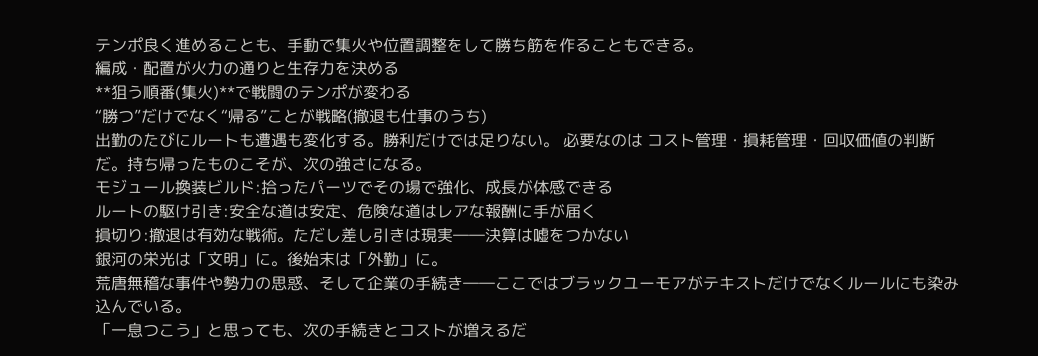テンポ良く進めることも、手動で集火や位置調整をして勝ち筋を作ることもできる。
編成・配置が火力の通りと生存力を決める
**狙う順番(集火)**で戦闘のテンポが変わる
“勝つ”だけでなく“帰る”ことが戦略(撤退も仕事のうち)
出勤のたびにルートも遭遇も変化する。勝利だけでは足りない。 必要なのは コスト管理・損耗管理・回収価値の判断だ。持ち帰ったものこそが、次の強さになる。
モジュール換装ビルド:拾ったパーツでその場で強化、成長が体感できる
ルートの駆け引き:安全な道は安定、危険な道はレアな報酬に手が届く
損切り:撤退は有効な戦術。ただし差し引きは現実――決算は嘘をつかない
銀河の栄光は「文明」に。後始末は「外勤」に。
荒唐無稽な事件や勢力の思惑、そして企業の手続き――ここではブラックユーモアがテキストだけでなくルールにも染み込んでいる。
「一息つこう」と思っても、次の手続きとコストが増えるだ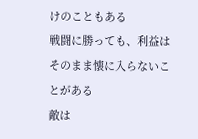けのこともある
戦闘に勝っても、利益はそのまま懐に入らないことがある
敵は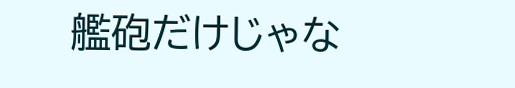艦砲だけじゃな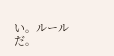い。ルールだ。